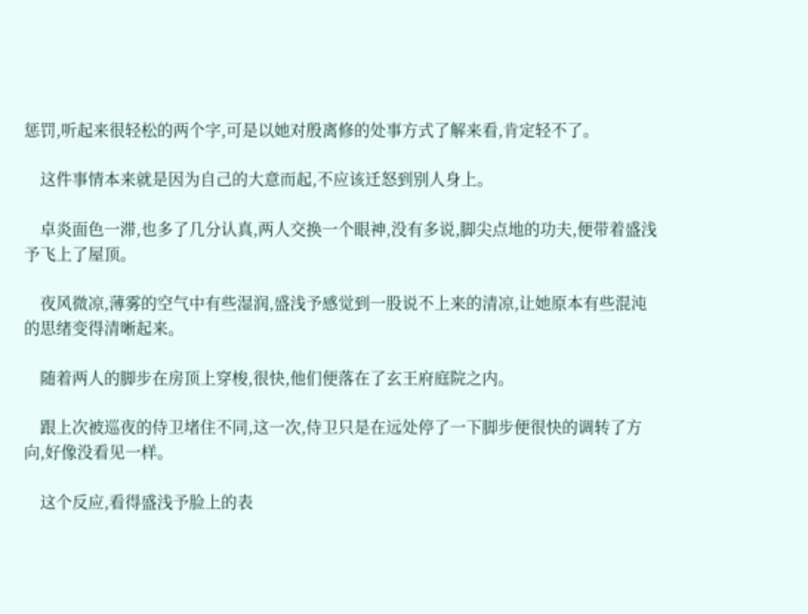惩罚,听起来很轻松的两个字,可是以她对殷离修的处事方式了解来看,肯定轻不了。

    这件事情本来就是因为自己的大意而起,不应该迁怒到别人身上。

    卓炎面色一滞,也多了几分认真,两人交换一个眼神,没有多说,脚尖点地的功夫,便带着盛浅予飞上了屋顶。

    夜风微凉,薄雾的空气中有些湿润,盛浅予感觉到一股说不上来的清凉,让她原本有些混沌的思绪变得清晰起来。

    随着两人的脚步在房顶上穿梭,很快,他们便落在了玄王府庭院之内。

    跟上次被巡夜的侍卫堵住不同,这一次,侍卫只是在远处停了一下脚步便很快的调转了方向,好像没看见一样。

    这个反应,看得盛浅予脸上的表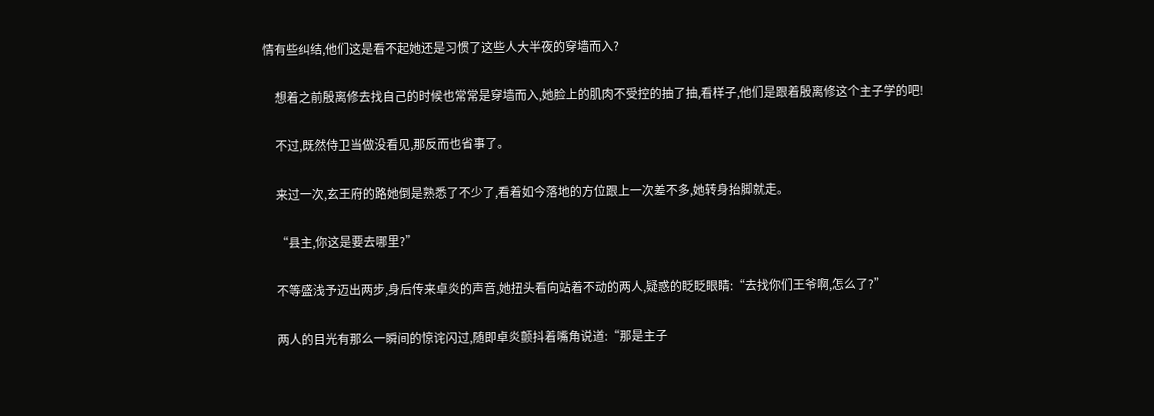情有些纠结,他们这是看不起她还是习惯了这些人大半夜的穿墙而入?

    想着之前殷离修去找自己的时候也常常是穿墙而入,她脸上的肌肉不受控的抽了抽,看样子,他们是跟着殷离修这个主子学的吧!

    不过,既然侍卫当做没看见,那反而也省事了。

    来过一次,玄王府的路她倒是熟悉了不少了,看着如今落地的方位跟上一次差不多,她转身抬脚就走。

    “县主,你这是要去哪里?”

    不等盛浅予迈出两步,身后传来卓炎的声音,她扭头看向站着不动的两人,疑惑的眨眨眼睛:“去找你们王爷啊,怎么了?”

    两人的目光有那么一瞬间的惊诧闪过,随即卓炎颤抖着嘴角说道:“那是主子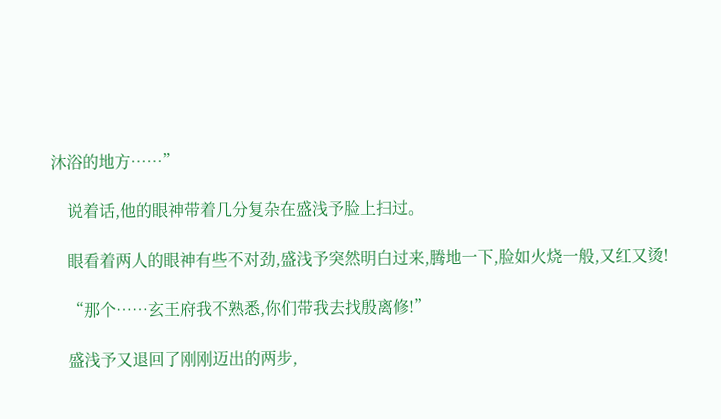沐浴的地方……”

    说着话,他的眼神带着几分复杂在盛浅予脸上扫过。

    眼看着两人的眼神有些不对劲,盛浅予突然明白过来,腾地一下,脸如火烧一般,又红又烫!

    “那个……玄王府我不熟悉,你们带我去找殷离修!”

    盛浅予又退回了刚刚迈出的两步,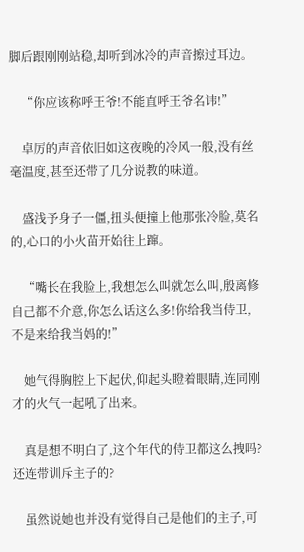脚后跟刚刚站稳,却听到冰冷的声音擦过耳边。

    “你应该称呼王爷!不能直呼王爷名讳!”

    卓厉的声音依旧如这夜晚的冷风一般,没有丝毫温度,甚至还带了几分说教的味道。

    盛浅予身子一僵,扭头便撞上他那张冷脸,莫名的,心口的小火苗开始往上蹿。

    “嘴长在我脸上,我想怎么叫就怎么叫,殷离修自己都不介意,你怎么话这么多!你给我当侍卫,不是来给我当妈的!”

    她气得胸腔上下起伏,仰起头瞪着眼睛,连同刚才的火气一起吼了出来。

    真是想不明白了,这个年代的侍卫都这么拽吗?还连带训斥主子的?

    虽然说她也并没有觉得自己是他们的主子,可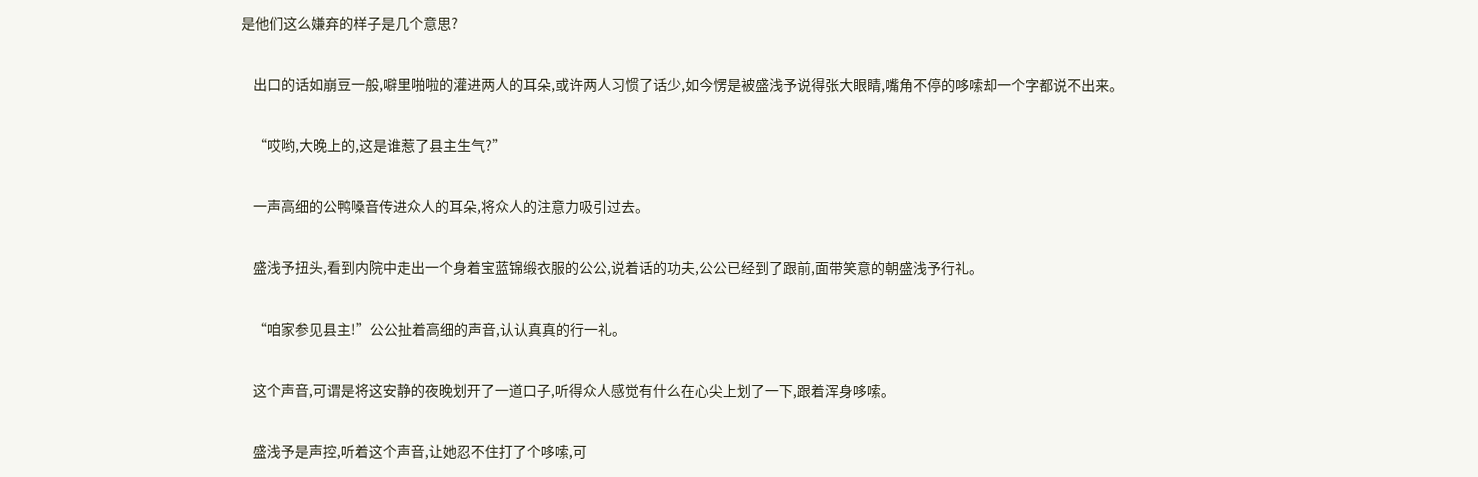是他们这么嫌弃的样子是几个意思?

    出口的话如崩豆一般,噼里啪啦的灌进两人的耳朵,或许两人习惯了话少,如今愣是被盛浅予说得张大眼睛,嘴角不停的哆嗦却一个字都说不出来。

    “哎哟,大晚上的,这是谁惹了县主生气?”

    一声高细的公鸭嗓音传进众人的耳朵,将众人的注意力吸引过去。

    盛浅予扭头,看到内院中走出一个身着宝蓝锦缎衣服的公公,说着话的功夫,公公已经到了跟前,面带笑意的朝盛浅予行礼。

    “咱家参见县主!”公公扯着高细的声音,认认真真的行一礼。

    这个声音,可谓是将这安静的夜晚划开了一道口子,听得众人感觉有什么在心尖上划了一下,跟着浑身哆嗦。

    盛浅予是声控,听着这个声音,让她忍不住打了个哆嗦,可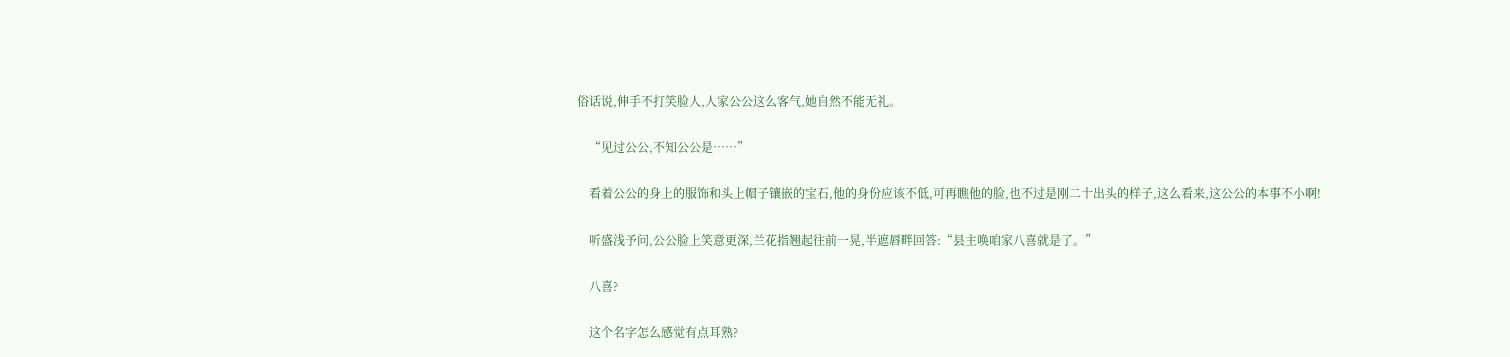俗话说,伸手不打笑脸人,人家公公这么客气,她自然不能无礼。

    “见过公公,不知公公是……”

    看着公公的身上的服饰和头上帽子镶嵌的宝石,他的身份应该不低,可再瞧他的脸,也不过是刚二十出头的样子,这么看来,这公公的本事不小啊!

    听盛浅予问,公公脸上笑意更深,兰花指翘起往前一晃,半遮唇畔回答:“县主唤咱家八喜就是了。”

    八喜?

    这个名字怎么感觉有点耳熟?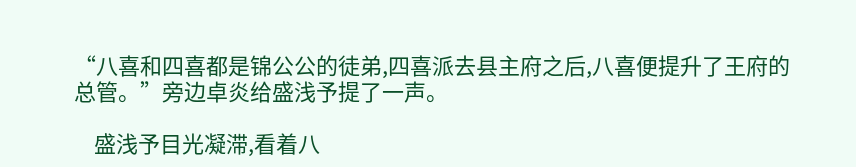“八喜和四喜都是锦公公的徒弟,四喜派去县主府之后,八喜便提升了王府的总管。”旁边卓炎给盛浅予提了一声。

    盛浅予目光凝滞,看着八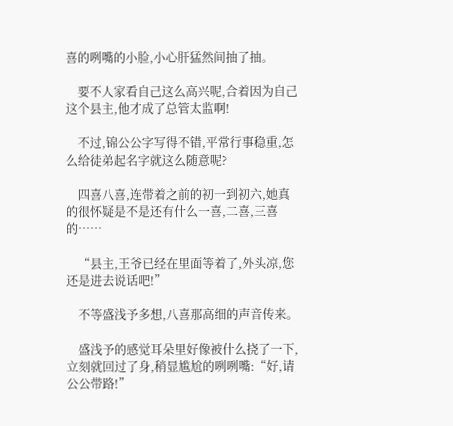喜的咧嘴的小脸,小心肝猛然间抽了抽。

    要不人家看自己这么高兴呢,合着因为自己这个县主,他才成了总管太监啊!

    不过,锦公公字写得不错,平常行事稳重,怎么给徒弟起名字就这么随意呢?

    四喜八喜,连带着之前的初一到初六,她真的很怀疑是不是还有什么一喜,二喜,三喜的……

    “县主,王爷已经在里面等着了,外头凉,您还是进去说话吧!”

    不等盛浅予多想,八喜那高细的声音传来。

    盛浅予的感觉耳朵里好像被什么挠了一下,立刻就回过了身,稍显尴尬的咧咧嘴:“好,请公公带路!”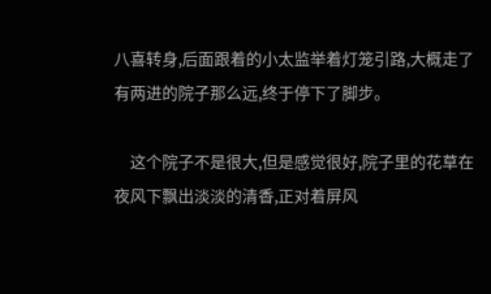八喜转身,后面跟着的小太监举着灯笼引路,大概走了有两进的院子那么远,终于停下了脚步。

    这个院子不是很大,但是感觉很好,院子里的花草在夜风下飘出淡淡的清香,正对着屏风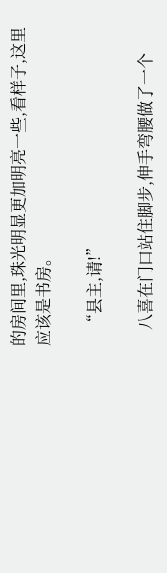的房间里,珠光明显更加明亮一些,看样子,这里应该是书房。

    “县主,请!”

    八喜在门口站住脚步,伸手弯腰做了一个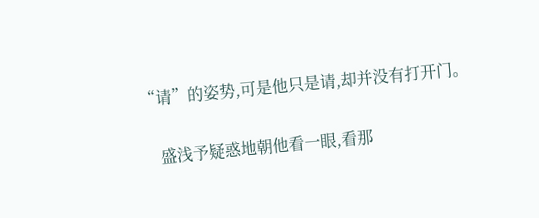“请”的姿势,可是他只是请,却并没有打开门。

    盛浅予疑惑地朝他看一眼,看那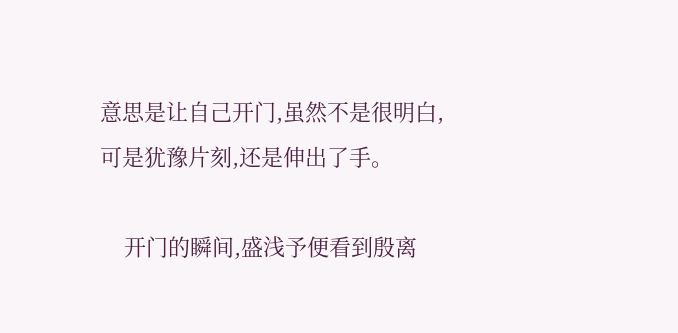意思是让自己开门,虽然不是很明白,可是犹豫片刻,还是伸出了手。

    开门的瞬间,盛浅予便看到殷离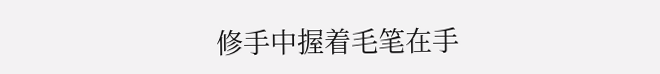修手中握着毛笔在手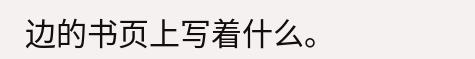边的书页上写着什么。